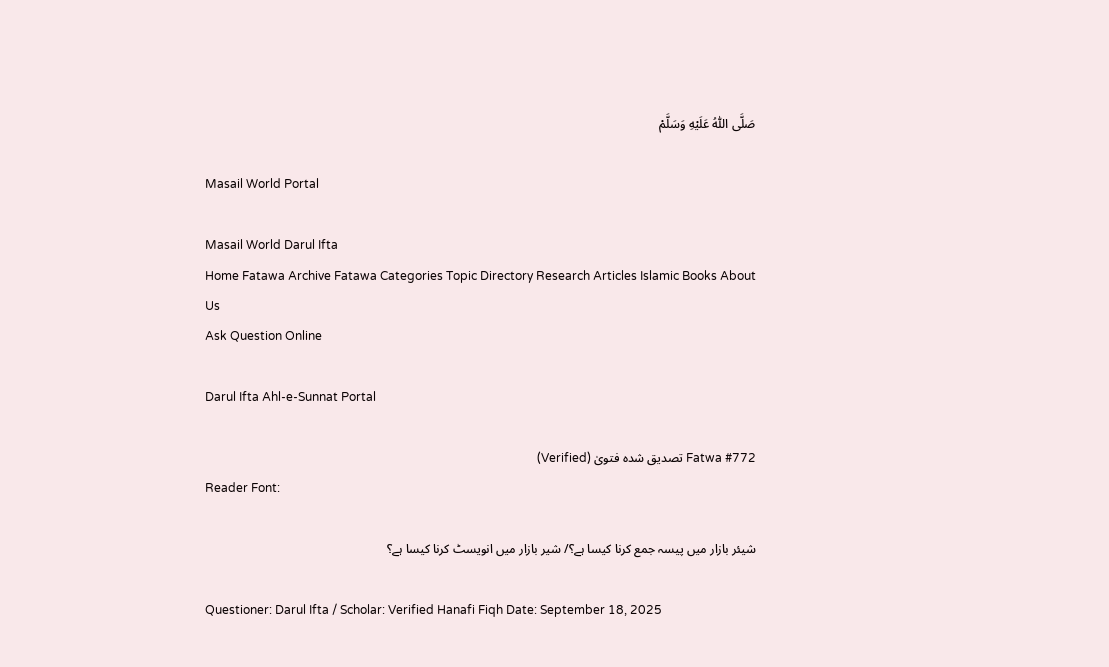صَلَّى اللّٰهُ عَلَيْهِ وَسَلَّمْ

Masail World Portal

Masail World Darul Ifta
Home Fatawa Archive Fatawa Categories Topic Directory Research Articles Islamic Books About Us
Ask Question Online

Darul Ifta Ahl-e-Sunnat Portal

Fatwa #772 تصدیق شدہ فتویٰ (Verified)
Reader Font:

شیئر بازار میں پیسہ جمع کرنا کیسا ہے؟/ شیر بازار میں انویسٹ کرنا کیسا ہے؟

Questioner: Darul Ifta / Scholar: Verified Hanafi Fiqh Date: September 18, 2025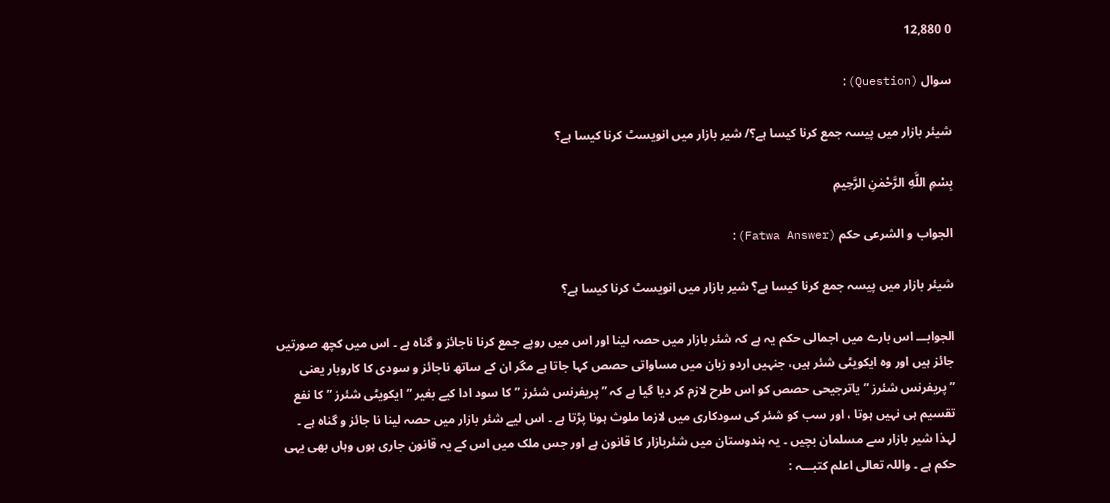0 12,880

سوال (Question):

شیئر بازار میں پیسہ جمع کرنا کیسا ہے؟/ شیر بازار میں انویسٹ کرنا کیسا ہے؟

بِسْمِ اللَّهِ الرَّحْمٰنِ الرَّحِيمِ

الجواب و الشرعی حکم (Fatwa Answer):

شیئر بازار میں پیسہ جمع کرنا کیسا ہے؟ شیر بازار میں انویسٹ کرنا کیسا ہے؟

الجوابـــ اس بارے میں اجمالی حکم یہ ہے کہ شئر بازار میں حصہ لینا اور اس میں روپے جمع کرنا ناجائز و گناہ ہے ۔ اس میں کچھ صورتیں جائز ہیں اور وہ ایکویٹی شئر ہیں، جنہیں اردو زبان میں مساواتی حصص کہا جاتا ہے مگر ان کے ساتھ ناجائز و سودی کا کاروبار یعنی ”پریفرنس شئرز ” یاترجیحی حصص کو اس طرح لازم کر دیا گیا ہے کہ ”پریفرنس شئرز ”کا سود ادا کیے بغیر ”ایکویٹی شئرز ” کا نفع تقسیم ہی نہیں ہوتا ، اور سب کو شئر کی سودکاری میں لازما ملوث ہونا پڑتا ہے ۔ اس لیے شئر بازار میں حصہ لینا نا جائز و گناہ ہے ۔  لہذا شیر بازار سے مسلمان بچیں ۔ یہ ہندوستان میں شئربازار کا قانون ہے اور جس ملک میں اس کے یہ قانون جاری ہوں وہاں بھی یہی حکم ہے ۔ واللہ تعالی اعلم کتبـــہ :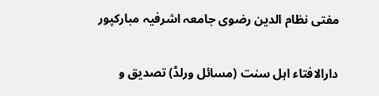مفتی نظام الدین رضوی جامعہ اشرفیہ مبارکپور

دارالافتاء اہل سنت (مسائل ورلڈ) تصدیق و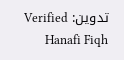تدوین: Verified Hanafi Fiqh